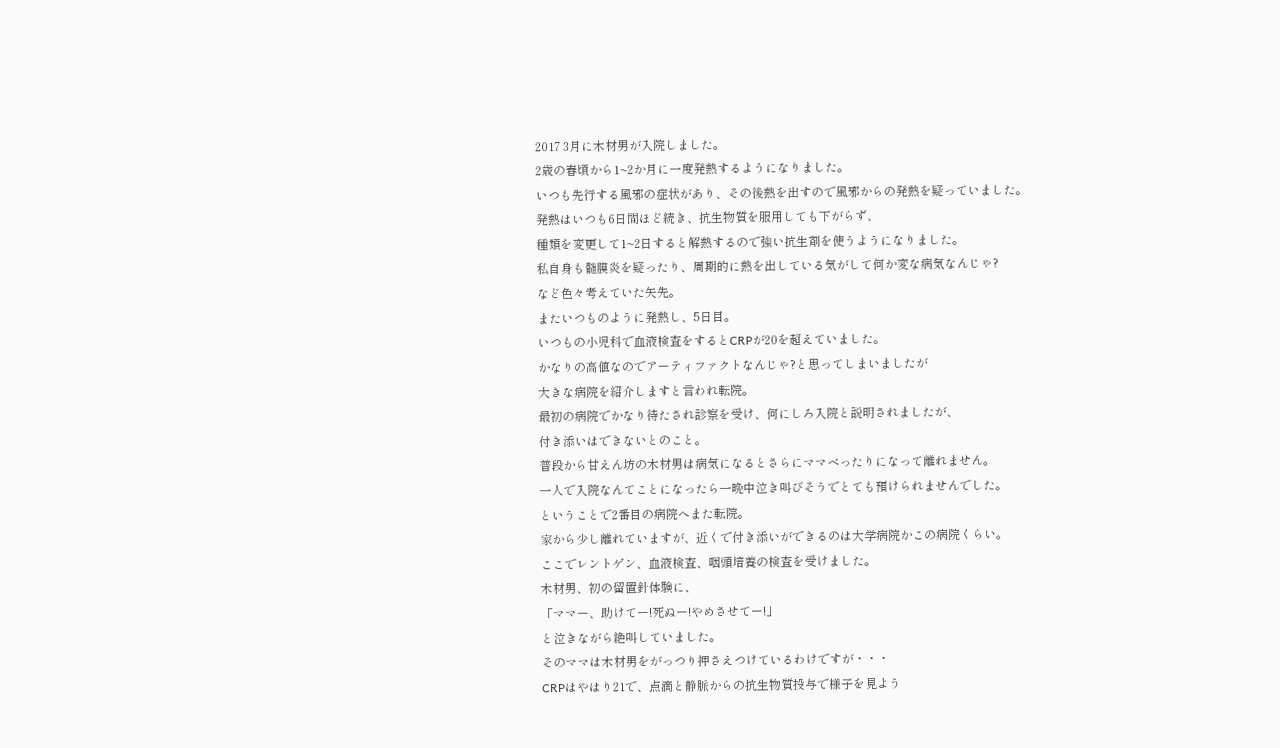2017 3月に木材男が入院しました。
2歳の春頃から1~2か月に一度発熱するようになりました。
いつも先行する風邪の症状があり、その後熱を出すので風邪からの発熱を疑っていました。
発熱はいつも6日間ほど続き、抗生物質を服用しても下がらず、
種類を変更して1~2日すると解熱するので強い抗生剤を使うようになりました。
私自身も髄膜炎を疑ったり、周期的に熱を出している気がして何か変な病気なんじゃ?
など色々考えていた矢先。
またいつものように発熱し、5日目。
いつもの小児科で血液検査をするとCRPが20を超えていました。
かなりの高値なのでアーティファクトなんじゃ?と思ってしまいましたが
大きな病院を紹介しますと言われ転院。
最初の病院でかなり待たされ診察を受け、何にしろ入院と説明されましたが、
付き添いはできないとのこと。
普段から甘えん坊の木材男は病気になるとさらにママべったりになって離れません。
一人で入院なんてことになったら一晩中泣き叫びそうでとても預けられませんでした。
ということで2番目の病院へまた転院。
家から少し離れていますが、近くで付き添いができるのは大学病院かこの病院くらい。
ここでレントゲン、血液検査、咽頭培養の検査を受けました。
木材男、初の留置針体験に、
「ママー、助けてー!死ぬー!やめさせてー!」
と泣きながら絶叫していました。
そのママは木材男をがっつり押さえつけているわけですが・・・
CRPはやはり21で、点滴と静脈からの抗生物質投与で様子を見よう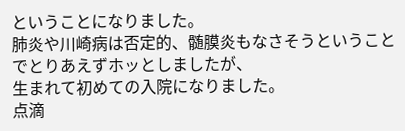ということになりました。
肺炎や川崎病は否定的、髄膜炎もなさそうということでとりあえずホッとしましたが、
生まれて初めての入院になりました。
点滴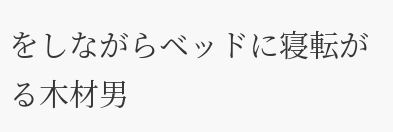をしながらベッドに寝転がる木材男